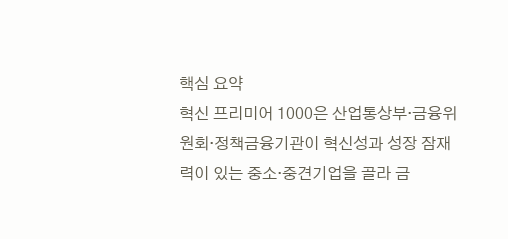핵심 요약
혁신 프리미어 1000은 산업통상부·금융위원회·정책금융기관이 혁신성과 성장 잠재력이 있는 중소·중견기업을 골라 금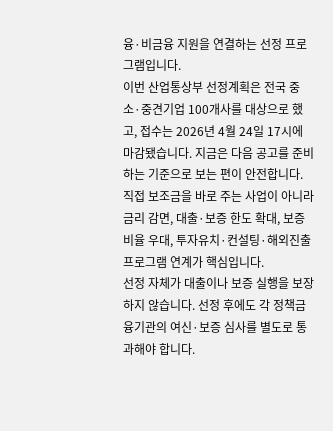융·비금융 지원을 연결하는 선정 프로그램입니다.
이번 산업통상부 선정계획은 전국 중소·중견기업 100개사를 대상으로 했고, 접수는 2026년 4월 24일 17시에 마감됐습니다. 지금은 다음 공고를 준비하는 기준으로 보는 편이 안전합니다.
직접 보조금을 바로 주는 사업이 아니라 금리 감면, 대출·보증 한도 확대, 보증비율 우대, 투자유치·컨설팅·해외진출 프로그램 연계가 핵심입니다.
선정 자체가 대출이나 보증 실행을 보장하지 않습니다. 선정 후에도 각 정책금융기관의 여신·보증 심사를 별도로 통과해야 합니다.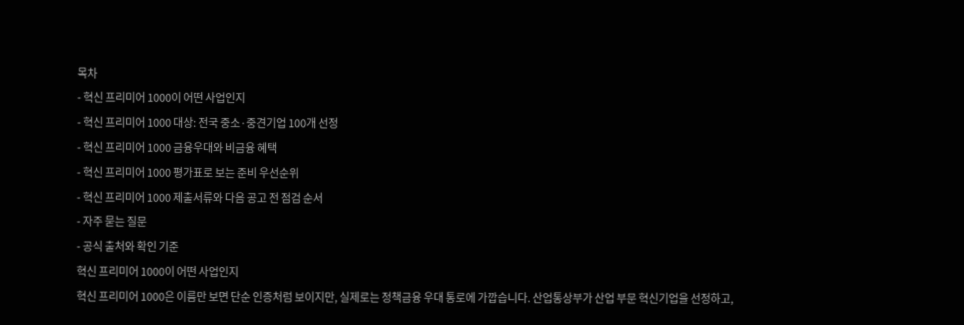목차
- 혁신 프리미어 1000이 어떤 사업인지
- 혁신 프리미어 1000 대상: 전국 중소·중견기업 100개 선정
- 혁신 프리미어 1000 금융우대와 비금융 혜택
- 혁신 프리미어 1000 평가표로 보는 준비 우선순위
- 혁신 프리미어 1000 제출서류와 다음 공고 전 점검 순서
- 자주 묻는 질문
- 공식 출처와 확인 기준
혁신 프리미어 1000이 어떤 사업인지
혁신 프리미어 1000은 이름만 보면 단순 인증처럼 보이지만, 실제로는 정책금융 우대 통로에 가깝습니다. 산업통상부가 산업 부문 혁신기업을 선정하고,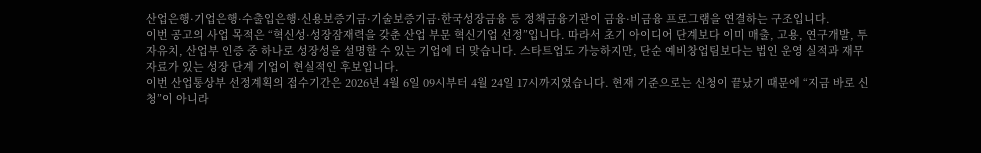산업은행·기업은행·수출입은행·신용보증기금·기술보증기금·한국성장금융 등 정책금융기관이 금융·비금융 프로그램을 연결하는 구조입니다.
이번 공고의 사업 목적은 “혁신성·성장잠재력을 갖춘 산업 부문 혁신기업 선정”입니다. 따라서 초기 아이디어 단계보다 이미 매출, 고용, 연구개발, 투자유치, 산업부 인증 중 하나로 성장성을 설명할 수 있는 기업에 더 맞습니다. 스타트업도 가능하지만, 단순 예비창업팀보다는 법인 운영 실적과 재무 자료가 있는 성장 단계 기업이 현실적인 후보입니다.
이번 산업통상부 선정계획의 접수기간은 2026년 4월 6일 09시부터 4월 24일 17시까지였습니다. 현재 기준으로는 신청이 끝났기 때문에 “지금 바로 신청”이 아니라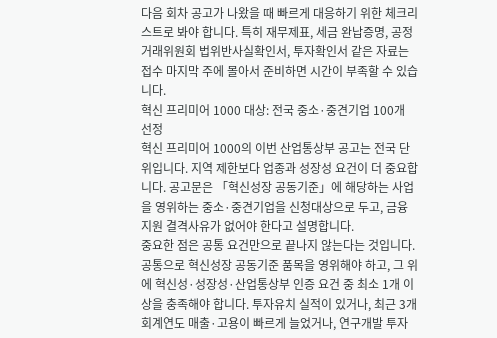다음 회차 공고가 나왔을 때 빠르게 대응하기 위한 체크리스트로 봐야 합니다. 특히 재무제표, 세금 완납증명, 공정거래위원회 법위반사실확인서, 투자확인서 같은 자료는 접수 마지막 주에 몰아서 준비하면 시간이 부족할 수 있습니다.
혁신 프리미어 1000 대상: 전국 중소·중견기업 100개 선정
혁신 프리미어 1000의 이번 산업통상부 공고는 전국 단위입니다. 지역 제한보다 업종과 성장성 요건이 더 중요합니다. 공고문은 「혁신성장 공동기준」에 해당하는 사업을 영위하는 중소·중견기업을 신청대상으로 두고, 금융지원 결격사유가 없어야 한다고 설명합니다.
중요한 점은 공통 요건만으로 끝나지 않는다는 것입니다. 공통으로 혁신성장 공동기준 품목을 영위해야 하고, 그 위에 혁신성·성장성·산업통상부 인증 요건 중 최소 1개 이상을 충족해야 합니다. 투자유치 실적이 있거나, 최근 3개 회계연도 매출·고용이 빠르게 늘었거나, 연구개발 투자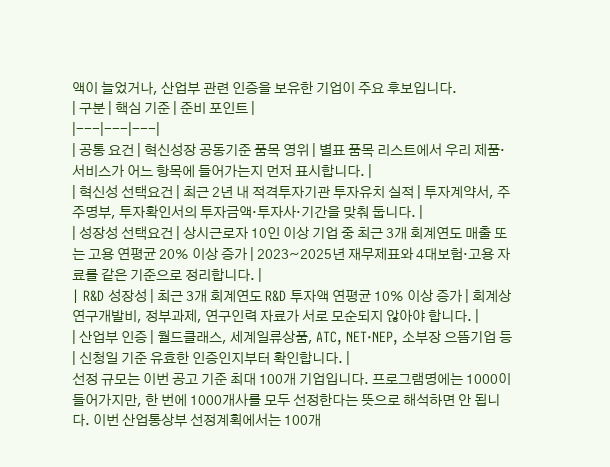액이 늘었거나, 산업부 관련 인증을 보유한 기업이 주요 후보입니다.
| 구분 | 핵심 기준 | 준비 포인트 |
|---|---|---|
| 공통 요건 | 혁신성장 공동기준 품목 영위 | 별표 품목 리스트에서 우리 제품·서비스가 어느 항목에 들어가는지 먼저 표시합니다. |
| 혁신성 선택요건 | 최근 2년 내 적격투자기관 투자유치 실적 | 투자계약서, 주주명부, 투자확인서의 투자금액·투자사·기간을 맞춰 둡니다. |
| 성장성 선택요건 | 상시근로자 10인 이상 기업 중 최근 3개 회계연도 매출 또는 고용 연평균 20% 이상 증가 | 2023~2025년 재무제표와 4대보험·고용 자료를 같은 기준으로 정리합니다. |
| R&D 성장성 | 최근 3개 회계연도 R&D 투자액 연평균 10% 이상 증가 | 회계상 연구개발비, 정부과제, 연구인력 자료가 서로 모순되지 않아야 합니다. |
| 산업부 인증 | 월드클래스, 세계일류상품, ATC, NET·NEP, 소부장 으뜸기업 등 | 신청일 기준 유효한 인증인지부터 확인합니다. |
선정 규모는 이번 공고 기준 최대 100개 기업입니다. 프로그램명에는 1000이 들어가지만, 한 번에 1000개사를 모두 선정한다는 뜻으로 해석하면 안 됩니다. 이번 산업통상부 선정계획에서는 100개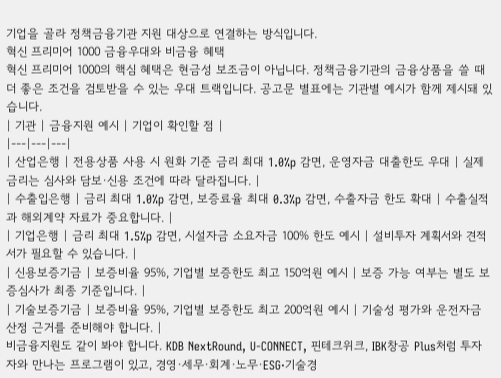기업을 골라 정책금융기관 지원 대상으로 연결하는 방식입니다.
혁신 프리미어 1000 금융우대와 비금융 혜택
혁신 프리미어 1000의 핵심 혜택은 현금성 보조금이 아닙니다. 정책금융기관의 금융상품을 쓸 때 더 좋은 조건을 검토받을 수 있는 우대 트랙입니다. 공고문 별표에는 기관별 예시가 함께 제시돼 있습니다.
| 기관 | 금융지원 예시 | 기업이 확인할 점 |
|---|---|---|
| 산업은행 | 전용상품 사용 시 원화 기준 금리 최대 1.0%p 감면, 운영자금 대출한도 우대 | 실제 금리는 심사와 담보·신용 조건에 따라 달라집니다. |
| 수출입은행 | 금리 최대 1.0%p 감면, 보증료율 최대 0.3%p 감면, 수출자금 한도 확대 | 수출실적과 해외계약 자료가 중요합니다. |
| 기업은행 | 금리 최대 1.5%p 감면, 시설자금 소요자금 100% 한도 예시 | 설비투자 계획서와 견적서가 필요할 수 있습니다. |
| 신용보증기금 | 보증비율 95%, 기업별 보증한도 최고 150억원 예시 | 보증 가능 여부는 별도 보증심사가 최종 기준입니다. |
| 기술보증기금 | 보증비율 95%, 기업별 보증한도 최고 200억원 예시 | 기술성 평가와 운전자금 산정 근거를 준비해야 합니다. |
비금융지원도 같이 봐야 합니다. KDB NextRound, U-CONNECT, 핀테크위크, IBK창공 Plus처럼 투자자와 만나는 프로그램이 있고, 경영·세무·회계·노무·ESG·기술경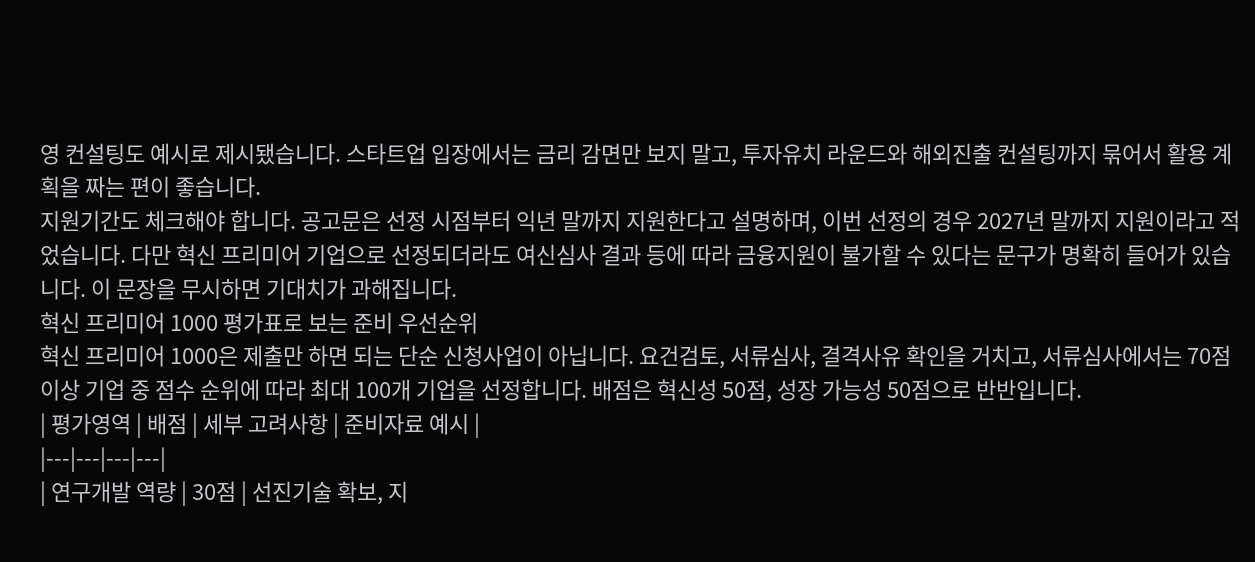영 컨설팅도 예시로 제시됐습니다. 스타트업 입장에서는 금리 감면만 보지 말고, 투자유치 라운드와 해외진출 컨설팅까지 묶어서 활용 계획을 짜는 편이 좋습니다.
지원기간도 체크해야 합니다. 공고문은 선정 시점부터 익년 말까지 지원한다고 설명하며, 이번 선정의 경우 2027년 말까지 지원이라고 적었습니다. 다만 혁신 프리미어 기업으로 선정되더라도 여신심사 결과 등에 따라 금융지원이 불가할 수 있다는 문구가 명확히 들어가 있습니다. 이 문장을 무시하면 기대치가 과해집니다.
혁신 프리미어 1000 평가표로 보는 준비 우선순위
혁신 프리미어 1000은 제출만 하면 되는 단순 신청사업이 아닙니다. 요건검토, 서류심사, 결격사유 확인을 거치고, 서류심사에서는 70점 이상 기업 중 점수 순위에 따라 최대 100개 기업을 선정합니다. 배점은 혁신성 50점, 성장 가능성 50점으로 반반입니다.
| 평가영역 | 배점 | 세부 고려사항 | 준비자료 예시 |
|---|---|---|---|
| 연구개발 역량 | 30점 | 선진기술 확보, 지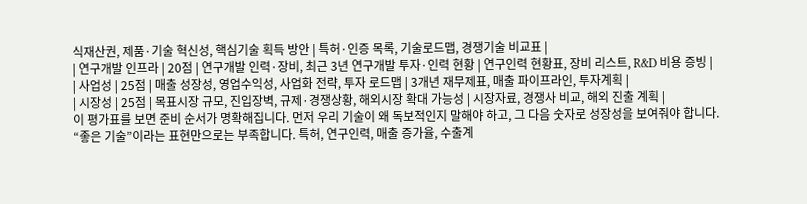식재산권, 제품·기술 혁신성, 핵심기술 획득 방안 | 특허·인증 목록, 기술로드맵, 경쟁기술 비교표 |
| 연구개발 인프라 | 20점 | 연구개발 인력·장비, 최근 3년 연구개발 투자·인력 현황 | 연구인력 현황표, 장비 리스트, R&D 비용 증빙 |
| 사업성 | 25점 | 매출 성장성, 영업수익성, 사업화 전략, 투자 로드맵 | 3개년 재무제표, 매출 파이프라인, 투자계획 |
| 시장성 | 25점 | 목표시장 규모, 진입장벽, 규제·경쟁상황, 해외시장 확대 가능성 | 시장자료, 경쟁사 비교, 해외 진출 계획 |
이 평가표를 보면 준비 순서가 명확해집니다. 먼저 우리 기술이 왜 독보적인지 말해야 하고, 그 다음 숫자로 성장성을 보여줘야 합니다. “좋은 기술”이라는 표현만으로는 부족합니다. 특허, 연구인력, 매출 증가율, 수출계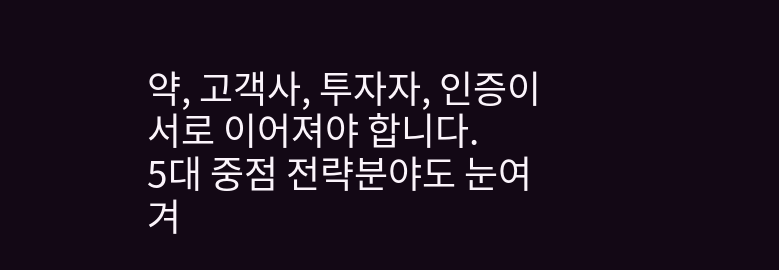약, 고객사, 투자자, 인증이 서로 이어져야 합니다.
5대 중점 전략분야도 눈여겨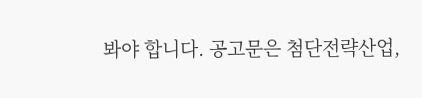봐야 합니다. 공고문은 첨단전략산업,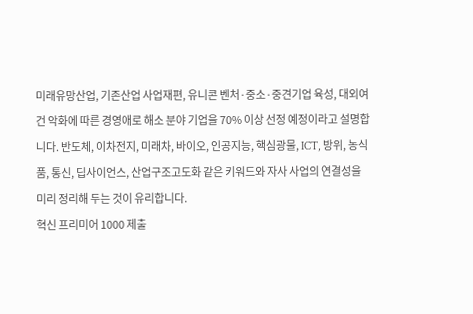미래유망산업, 기존산업 사업재편, 유니콘 벤처·중소·중견기업 육성, 대외여건 악화에 따른 경영애로 해소 분야 기업을 70% 이상 선정 예정이라고 설명합니다. 반도체, 이차전지, 미래차, 바이오, 인공지능, 핵심광물, ICT, 방위, 농식품, 통신, 딥사이언스, 산업구조고도화 같은 키워드와 자사 사업의 연결성을 미리 정리해 두는 것이 유리합니다.
혁신 프리미어 1000 제출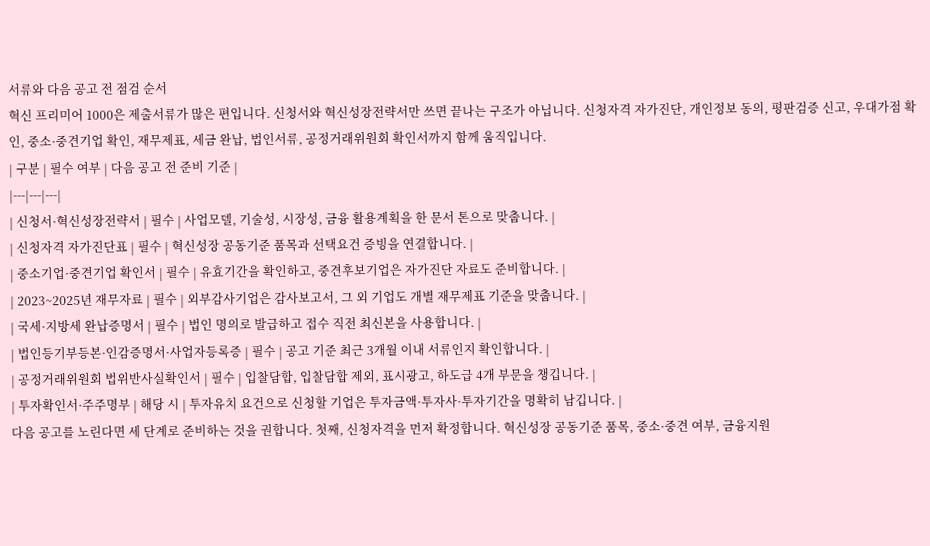서류와 다음 공고 전 점검 순서
혁신 프리미어 1000은 제출서류가 많은 편입니다. 신청서와 혁신성장전략서만 쓰면 끝나는 구조가 아닙니다. 신청자격 자가진단, 개인정보 동의, 평판검증 신고, 우대가점 확인, 중소·중견기업 확인, 재무제표, 세금 완납, 법인서류, 공정거래위원회 확인서까지 함께 움직입니다.
| 구분 | 필수 여부 | 다음 공고 전 준비 기준 |
|---|---|---|
| 신청서·혁신성장전략서 | 필수 | 사업모델, 기술성, 시장성, 금융 활용계획을 한 문서 톤으로 맞춥니다. |
| 신청자격 자가진단표 | 필수 | 혁신성장 공동기준 품목과 선택요건 증빙을 연결합니다. |
| 중소기업·중견기업 확인서 | 필수 | 유효기간을 확인하고, 중견후보기업은 자가진단 자료도 준비합니다. |
| 2023~2025년 재무자료 | 필수 | 외부감사기업은 감사보고서, 그 외 기업도 개별 재무제표 기준을 맞춥니다. |
| 국세·지방세 완납증명서 | 필수 | 법인 명의로 발급하고 접수 직전 최신본을 사용합니다. |
| 법인등기부등본·인감증명서·사업자등록증 | 필수 | 공고 기준 최근 3개월 이내 서류인지 확인합니다. |
| 공정거래위원회 법위반사실확인서 | 필수 | 입찰담합, 입찰담합 제외, 표시광고, 하도급 4개 부문을 챙깁니다. |
| 투자확인서·주주명부 | 해당 시 | 투자유치 요건으로 신청할 기업은 투자금액·투자사·투자기간을 명확히 남깁니다. |
다음 공고를 노린다면 세 단계로 준비하는 것을 권합니다. 첫째, 신청자격을 먼저 확정합니다. 혁신성장 공동기준 품목, 중소·중견 여부, 금융지원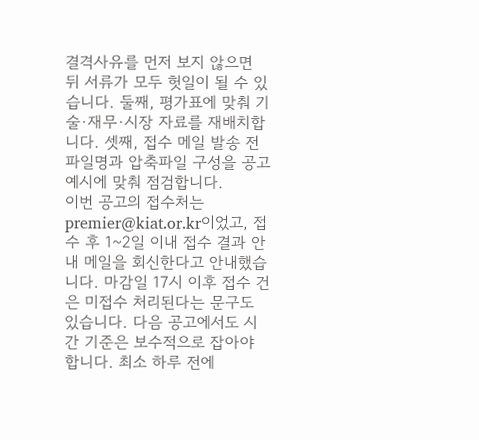결격사유를 먼저 보지 않으면 뒤 서류가 모두 헛일이 될 수 있습니다. 둘째, 평가표에 맞춰 기술·재무·시장 자료를 재배치합니다. 셋째, 접수 메일 발송 전 파일명과 압축파일 구성을 공고 예시에 맞춰 점검합니다.
이번 공고의 접수처는 premier@kiat.or.kr이었고, 접수 후 1~2일 이내 접수 결과 안내 메일을 회신한다고 안내했습니다. 마감일 17시 이후 접수 건은 미접수 처리된다는 문구도 있습니다. 다음 공고에서도 시간 기준은 보수적으로 잡아야 합니다. 최소 하루 전에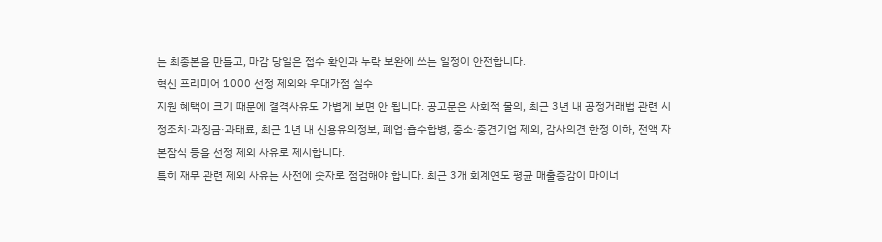는 최종본을 만들고, 마감 당일은 접수 확인과 누락 보완에 쓰는 일정이 안전합니다.
혁신 프리미어 1000 선정 제외와 우대가점 실수
지원 혜택이 크기 때문에 결격사유도 가볍게 보면 안 됩니다. 공고문은 사회적 물의, 최근 3년 내 공정거래법 관련 시정조치·과징금·과태료, 최근 1년 내 신용유의정보, 폐업·흡수합병, 중소·중견기업 제외, 감사의견 한정 이하, 전액 자본잠식 등을 선정 제외 사유로 제시합니다.
특히 재무 관련 제외 사유는 사전에 숫자로 점검해야 합니다. 최근 3개 회계연도 평균 매출증감이 마이너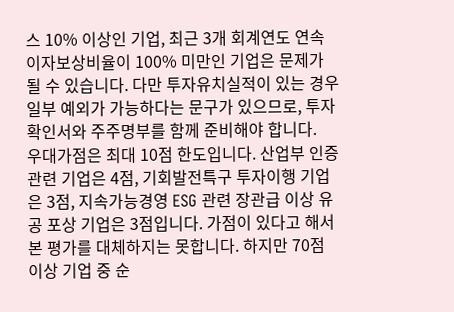스 10% 이상인 기업, 최근 3개 회계연도 연속 이자보상비율이 100% 미만인 기업은 문제가 될 수 있습니다. 다만 투자유치실적이 있는 경우 일부 예외가 가능하다는 문구가 있으므로, 투자확인서와 주주명부를 함께 준비해야 합니다.
우대가점은 최대 10점 한도입니다. 산업부 인증 관련 기업은 4점, 기회발전특구 투자이행 기업은 3점, 지속가능경영 ESG 관련 장관급 이상 유공 포상 기업은 3점입니다. 가점이 있다고 해서 본 평가를 대체하지는 못합니다. 하지만 70점 이상 기업 중 순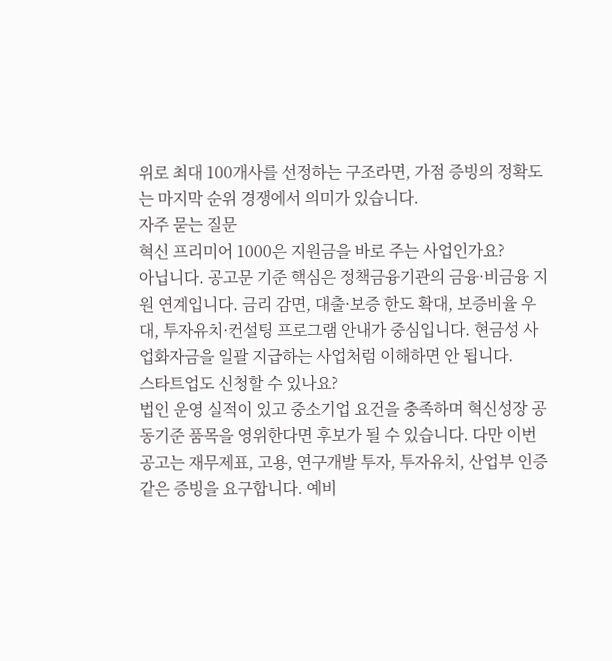위로 최대 100개사를 선정하는 구조라면, 가점 증빙의 정확도는 마지막 순위 경쟁에서 의미가 있습니다.
자주 묻는 질문
혁신 프리미어 1000은 지원금을 바로 주는 사업인가요?
아닙니다. 공고문 기준 핵심은 정책금융기관의 금융·비금융 지원 연계입니다. 금리 감면, 대출·보증 한도 확대, 보증비율 우대, 투자유치·컨설팅 프로그램 안내가 중심입니다. 현금성 사업화자금을 일괄 지급하는 사업처럼 이해하면 안 됩니다.
스타트업도 신청할 수 있나요?
법인 운영 실적이 있고 중소기업 요건을 충족하며 혁신성장 공동기준 품목을 영위한다면 후보가 될 수 있습니다. 다만 이번 공고는 재무제표, 고용, 연구개발 투자, 투자유치, 산업부 인증 같은 증빙을 요구합니다. 예비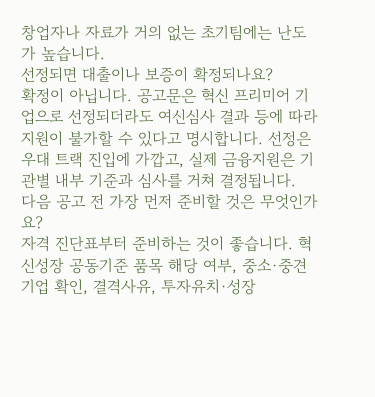창업자나 자료가 거의 없는 초기팀에는 난도가 높습니다.
선정되면 대출이나 보증이 확정되나요?
확정이 아닙니다. 공고문은 혁신 프리미어 기업으로 선정되더라도 여신심사 결과 등에 따라 지원이 불가할 수 있다고 명시합니다. 선정은 우대 트랙 진입에 가깝고, 실제 금융지원은 기관별 내부 기준과 심사를 거쳐 결정됩니다.
다음 공고 전 가장 먼저 준비할 것은 무엇인가요?
자격 진단표부터 준비하는 것이 좋습니다. 혁신성장 공동기준 품목 해당 여부, 중소·중견기업 확인, 결격사유, 투자유치·성장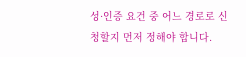성·인증 요건 중 어느 경로로 신청할지 먼저 정해야 합니다.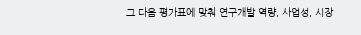그 다음 평가표에 맞춰 연구개발 역량, 사업성, 시장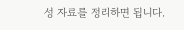성 자료를 정리하면 됩니다.